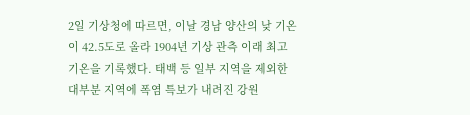2일 기상청에 따르면, 이날 경남 양산의 낮 기온이 42.5도로 올라 1904년 기상 관측 이래 최고 기온을 기록했다. 태백 등 일부 지역을 제외한 대부분 지역에 폭염 특보가 내려진 강원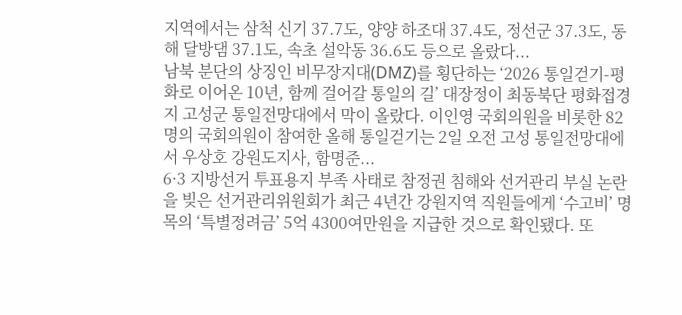지역에서는 삼척 신기 37.7도, 양양 하조대 37.4도, 정선군 37.3도, 동해 달방댐 37.1도, 속초 설악동 36.6도 등으로 올랐다...
남북 분단의 상징인 비무장지대(DMZ)를 횡단하는 ‘2026 통일걷기-평화로 이어온 10년, 함께 걸어갈 통일의 길’ 대장정이 최동북단 평화접경지 고성군 통일전망대에서 막이 올랐다. 이인영 국회의원을 비롯한 82명의 국회의원이 참여한 올해 통일걷기는 2일 오전 고성 통일전망대에서 우상호 강원도지사, 함명준...
6·3 지방선거 투표용지 부족 사태로 참정권 침해와 선거관리 부실 논란을 빚은 선거관리위원회가 최근 4년간 강원지역 직원들에게 ‘수고비’ 명목의 ‘특별정려금’ 5억 4300여만원을 지급한 것으로 확인됐다. 또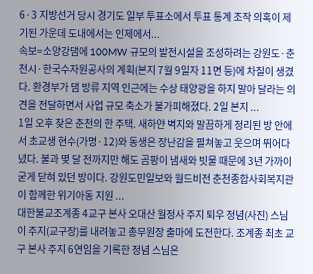6·3 지방선거 당시 경기도 일부 투표소에서 투표 통계 조작 의혹이 제기된 가운데 도내에서는 인제에서...
속보=소양강댐에 100MW 규모의 발전시설을 조성하려는 강원도·춘천시·한국수자원공사의 계획(본지 7월 9일자 11면 등)에 차질이 생겼다. 환경부가 댐 방류 지역 인근에는 수상 태양광을 하지 말아 달라는 의견을 전달하면서 사업 규모 축소가 불가피해졌다. 2일 본지 ...
1일 오후 찾은 춘천의 한 주택. 새하얀 벽지와 말끔하게 정리된 방 안에서 초교생 현수(가명·12)와 동생은 장난감을 펼쳐놓고 웃으며 뛰어다녔다. 불과 몇 달 전까지만 해도 곰팡이 냄새와 빗물 때문에 3년 가까이 굳게 닫혀 있던 방이다. 강원도민일보와 월드비전 춘천종합사회복지관이 함께한 위기아동 지원 ...
대한불교조계종 4교구 본사 오대산 월정사 주지 퇴우 정념(사진) 스님이 주지(교구장)를 내려놓고 총무원장 출마에 도전한다. 조계종 최초 교구 본사 주지 6연임을 기록한 정념 스님은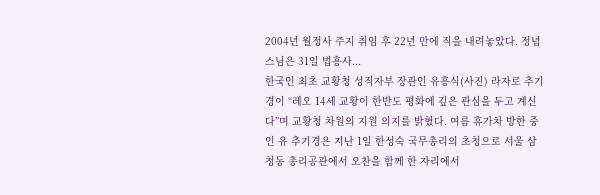2004년 월정사 주지 취임 후 22년 만에 직을 내려놓았다. 정념 스님은 31일 법흥사...
한국인 최초 교황청 성직자부 장관인 유흥식(사진) 라자로 추기경이 “레오 14세 교황이 한반도 평화에 깊은 관심을 두고 계신다”며 교황청 차원의 지원 의지를 밝혔다. 여름 휴가차 방한 중인 유 추기경은 지난 1일 한성숙 국무총리의 초청으로 서울 삼청동 총리공관에서 오찬을 함께 한 자리에서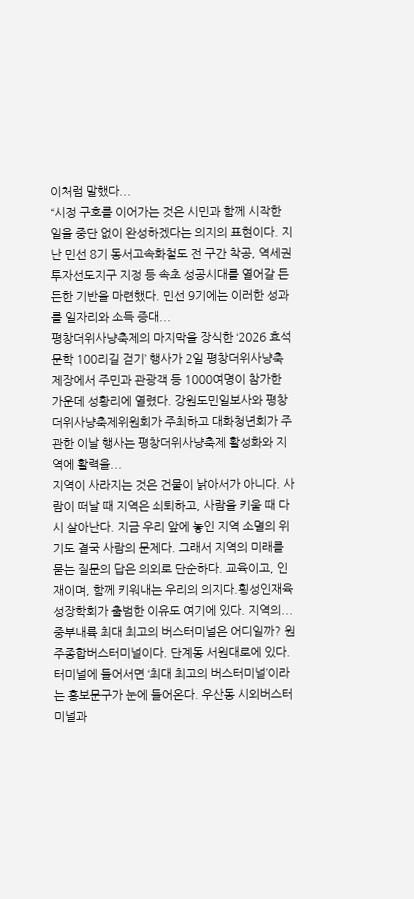이처럼 말했다...
“시정 구호를 이어가는 것은 시민과 함께 시작한 일을 중단 없이 완성하겠다는 의지의 표현이다. 지난 민선 8기 동서고속화철도 전 구간 착공, 역세권 투자선도지구 지정 등 속초 성공시대를 열어갈 든든한 기반을 마련했다. 민선 9기에는 이러한 성과를 일자리와 소득 증대...
평창더위사냥축제의 마지막을 장식한 ‘2026 효석문학 100리길 걷기’ 행사가 2일 평창더위사냥축제장에서 주민과 관광객 등 1000여명이 참가한 가운데 성황리에 열렸다. 강원도민일보사와 평창더위사냥축제위원회가 주최하고 대화청년회가 주관한 이날 행사는 평창더위사냥축제 활성화와 지역에 활력을...
지역이 사라지는 것은 건물이 낡아서가 아니다. 사람이 떠날 때 지역은 쇠퇴하고, 사람을 키울 때 다시 살아난다. 지금 우리 앞에 놓인 지역 소멸의 위기도 결국 사람의 문제다. 그래서 지역의 미래를 묻는 질문의 답은 의외로 단순하다. 교육이고, 인재이며, 함께 키워내는 우리의 의지다.횡성인재육성장학회가 출범한 이유도 여기에 있다. 지역의...
중부내륙 최대 최고의 버스터미널은 어디일까? 원주종합버스터미널이다. 단계동 서원대로에 있다. 터미널에 들어서면 ‘최대 최고의 버스터미널’이라는 홍보문구가 눈에 들어온다. 우산동 시외버스터미널과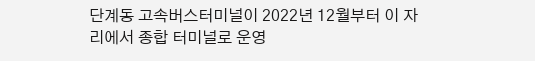단계동 고속버스터미널이 2022년 12월부터 이 자리에서 종합 터미널로 운영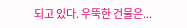되고 있다. 우뚝한 건물은...